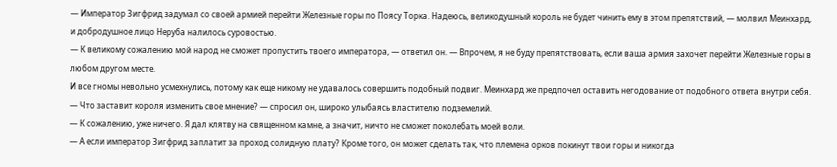— Император Зигфрид задумал со своей армией перейти Железные горы по Поясу Торка. Надеюсь, великодушный король не будет чинить ему в этом препятствий, — молвил Меинхард, и добродушное лицо Неруба налилось суровостью.
— К великому сожалению мой народ не сможет пропустить твоего императора, — ответил он. — Впрочем, я не буду препятствовать, если ваша армия захочет перейти Железные горы в любом другом месте.
И все гномы невольно усмехнулись, потому как еще никому не удавалось совершить подобный подвиг. Меинхард же предпочел оставить негодование от подобного ответа внутри себя.
— Что заставит короля изменить свое мнение? — спросил он, широко улыбаясь властителю подземелий.
— К сожалению, уже ничего. Я дал клятву на священном камне, а значит, ничто не сможет поколебать моей воли.
— А если император Зигфрид заплатит за проход солидную плату? Кроме того, он может сделать так, что племена орков покинут твои горы и никогда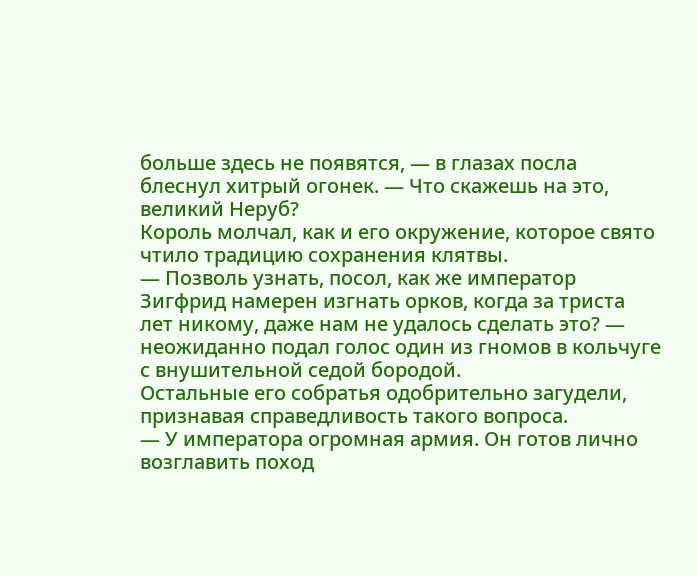больше здесь не появятся, — в глазах посла блеснул хитрый огонек. — Что скажешь на это, великий Неруб?
Король молчал, как и его окружение, которое свято чтило традицию сохранения клятвы.
— Позволь узнать, посол, как же император Зигфрид намерен изгнать орков, когда за триста лет никому, даже нам не удалось сделать это? — неожиданно подал голос один из гномов в кольчуге с внушительной седой бородой.
Остальные его собратья одобрительно загудели, признавая справедливость такого вопроса.
— У императора огромная армия. Он готов лично возглавить поход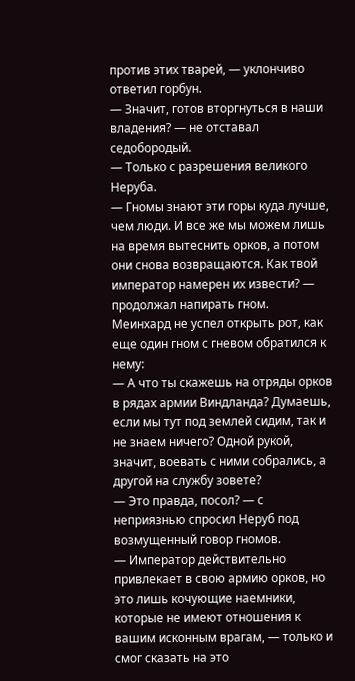против этих тварей, — уклончиво ответил горбун.
— Значит, готов вторгнуться в наши владения? — не отставал седобородый.
— Только с разрешения великого Неруба.
— Гномы знают эти горы куда лучше, чем люди. И все же мы можем лишь на время вытеснить орков, а потом они снова возвращаются. Как твой император намерен их извести? — продолжал напирать гном.
Меинхард не успел открыть рот, как еще один гном с гневом обратился к нему:
— А что ты скажешь на отряды орков в рядах армии Виндланда? Думаешь, если мы тут под землей сидим, так и не знаем ничего? Одной рукой, значит, воевать с ними собрались, а другой на службу зовете?
— Это правда, посол? — с неприязнью спросил Неруб под возмущенный говор гномов.
— Император действительно привлекает в свою армию орков, но это лишь кочующие наемники, которые не имеют отношения к вашим исконным врагам, — только и смог сказать на это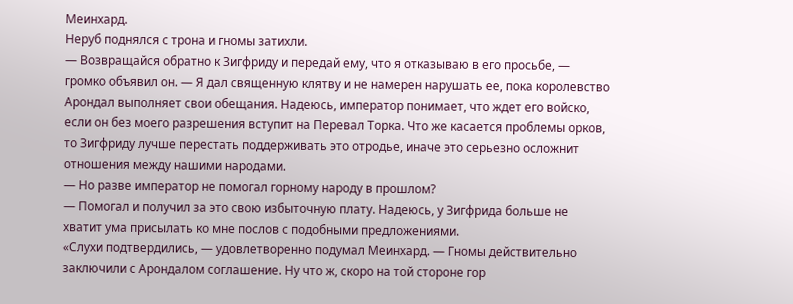Меинхард.
Неруб поднялся с трона и гномы затихли.
— Возвращайся обратно к Зигфриду и передай ему, что я отказываю в его просьбе, — громко объявил он. — Я дал священную клятву и не намерен нарушать ее, пока королевство Арондал выполняет свои обещания. Надеюсь, император понимает, что ждет его войско, если он без моего разрешения вступит на Перевал Торка. Что же касается проблемы орков, то Зигфриду лучше перестать поддерживать это отродье, иначе это серьезно осложнит отношения между нашими народами.
— Но разве император не помогал горному народу в прошлом?
— Помогал и получил за это свою избыточную плату. Надеюсь, у Зигфрида больше не хватит ума присылать ко мне послов с подобными предложениями.
«Слухи подтвердились, — удовлетворенно подумал Меинхард. — Гномы действительно заключили с Арондалом соглашение. Ну что ж, скоро на той стороне гор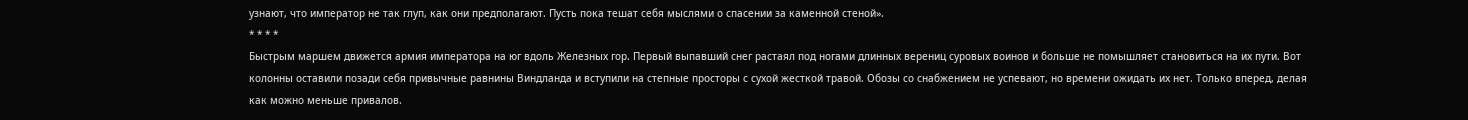узнают, что император не так глуп, как они предполагают. Пусть пока тешат себя мыслями о спасении за каменной стеной».
* * * *
Быстрым маршем движется армия императора на юг вдоль Железных гор. Первый выпавший снег растаял под ногами длинных верениц суровых воинов и больше не помышляет становиться на их пути. Вот колонны оставили позади себя привычные равнины Виндланда и вступили на степные просторы с сухой жесткой травой. Обозы со снабжением не успевают, но времени ожидать их нет. Только вперед, делая как можно меньше привалов.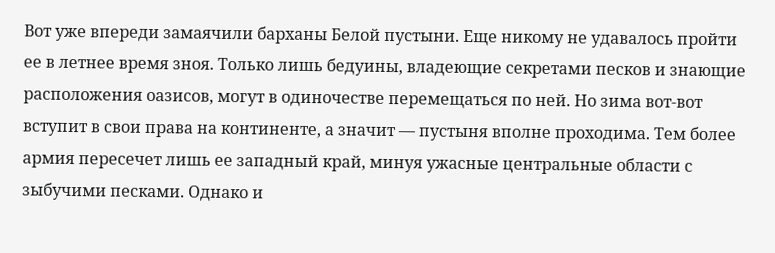Вот уже впереди замаячили барханы Белой пустыни. Еще никому не удавалось пройти ее в летнее время зноя. Только лишь бедуины, владеющие секретами песков и знающие расположения оазисов, могут в одиночестве перемещаться по ней. Но зима вот-вот вступит в свои права на континенте, а значит — пустыня вполне проходима. Тем более армия пересечет лишь ее западный край, минуя ужасные центральные области с зыбучими песками. Однако и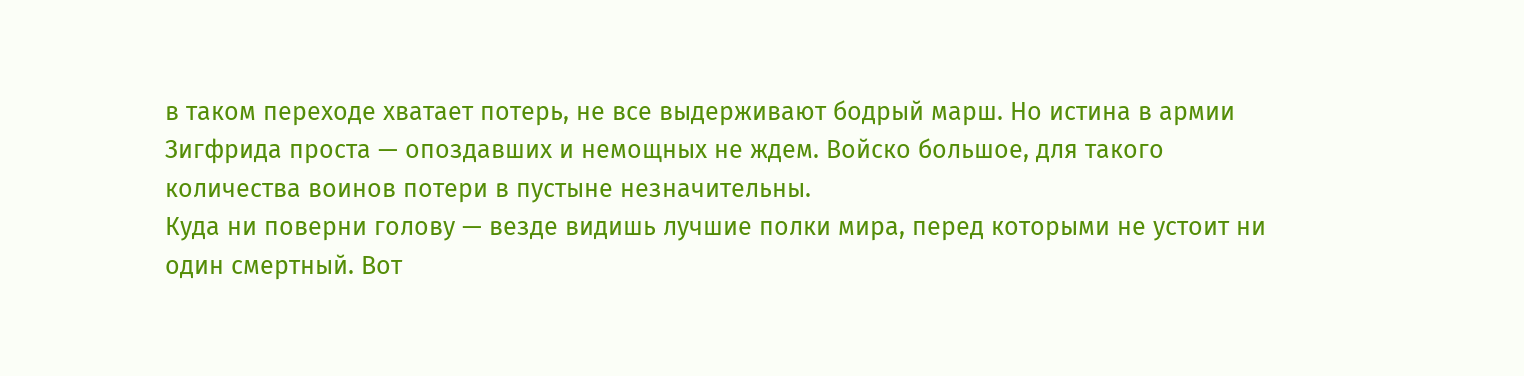в таком переходе хватает потерь, не все выдерживают бодрый марш. Но истина в армии Зигфрида проста — опоздавших и немощных не ждем. Войско большое, для такого количества воинов потери в пустыне незначительны.
Куда ни поверни голову — везде видишь лучшие полки мира, перед которыми не устоит ни один смертный. Вот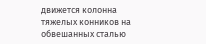движется колонна тяжелых конников на обвешанных сталью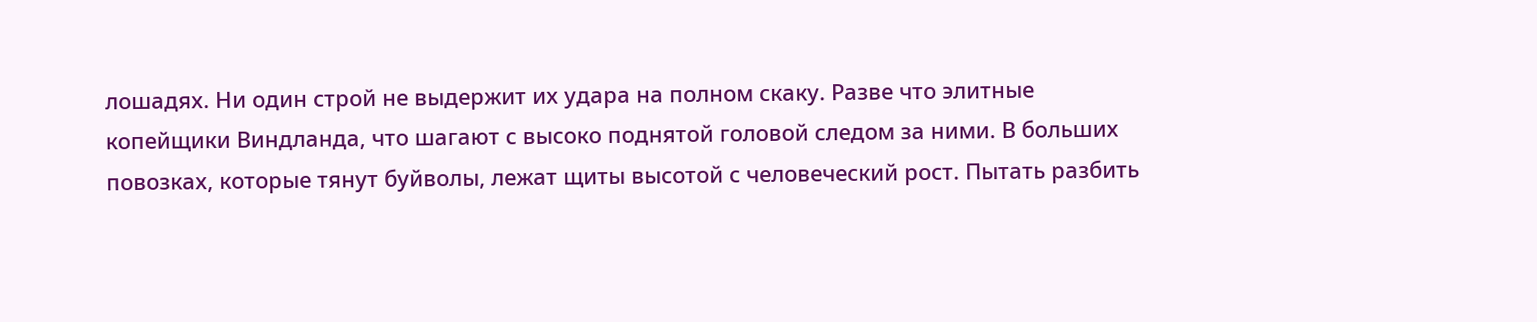лошадях. Ни один строй не выдержит их удара на полном скаку. Разве что элитные копейщики Виндланда, что шагают с высоко поднятой головой следом за ними. В больших повозках, которые тянут буйволы, лежат щиты высотой с человеческий рост. Пытать разбить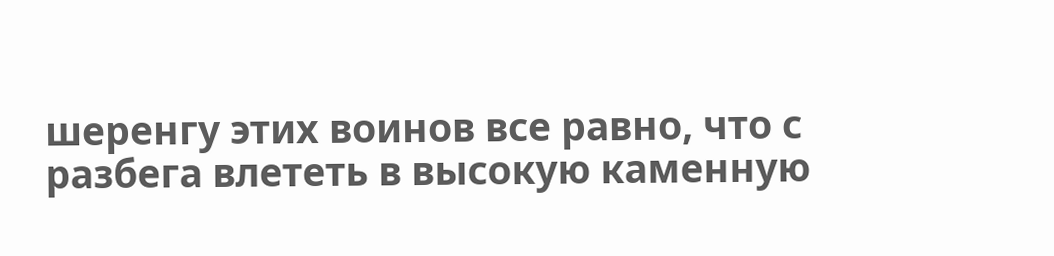шеренгу этих воинов все равно, что с разбега влететь в высокую каменную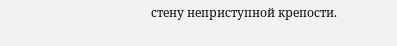стену неприступной крепости.